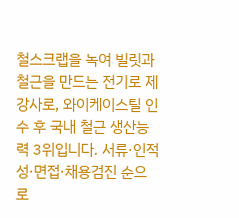철스크랩을 녹여 빌릿과 철근을 만드는 전기로 제강사로, 와이케이스틸 인수 후 국내 철근 생산능력 3위입니다. 서류·인적성·면접·채용검진 순으로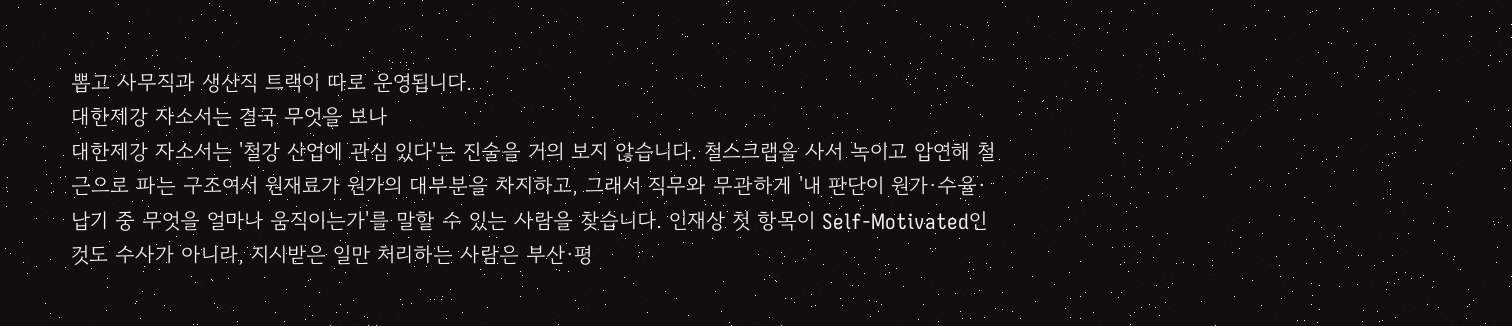뽑고 사무직과 생산직 트랙이 따로 운영됩니다.
대한제강 자소서는 결국 무엇을 보나
대한제강 자소서는 '철강 산업에 관심 있다'는 진술을 거의 보지 않습니다. 철스크랩을 사서 녹이고 압연해 철근으로 파는 구조여서 원재료가 원가의 대부분을 차지하고, 그래서 직무와 무관하게 '내 판단이 원가·수율·납기 중 무엇을 얼마나 움직이는가'를 말할 수 있는 사람을 찾습니다. 인재상 첫 항목이 Self-Motivated인 것도 수사가 아니라, 지시받은 일만 처리하는 사람은 부산·평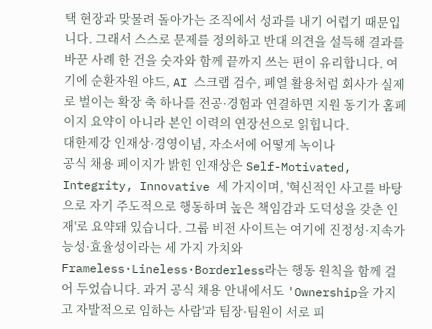택 현장과 맞물려 돌아가는 조직에서 성과를 내기 어렵기 때문입니다. 그래서 스스로 문제를 정의하고 반대 의견을 설득해 결과를 바꾼 사례 한 건을 숫자와 함께 끝까지 쓰는 편이 유리합니다. 여기에 순환자원 야드, AI 스크랩 검수, 폐열 활용처럼 회사가 실제로 벌이는 확장 축 하나를 전공·경험과 연결하면 지원 동기가 홈페이지 요약이 아니라 본인 이력의 연장선으로 읽힙니다.
대한제강 인재상·경영이념, 자소서에 어떻게 녹이나
공식 채용 페이지가 밝힌 인재상은 Self-Motivated, Integrity, Innovative 세 가지이며, '혁신적인 사고를 바탕으로 자기 주도적으로 행동하며 높은 책임감과 도덕성을 갖춘 인재'로 요약돼 있습니다. 그룹 비전 사이트는 여기에 진정성·지속가능성·효율성이라는 세 가지 가치와 Frameless·Lineless·Borderless라는 행동 원칙을 함께 걸어 두었습니다. 과거 공식 채용 안내에서도 'Ownership을 가지고 자발적으로 임하는 사람'과 팀장·팀원이 서로 피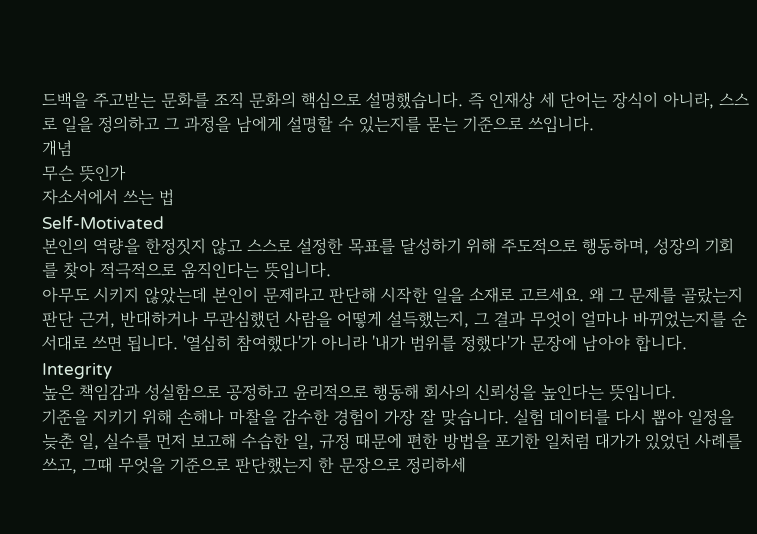드백을 주고받는 문화를 조직 문화의 핵심으로 설명했습니다. 즉 인재상 세 단어는 장식이 아니라, 스스로 일을 정의하고 그 과정을 남에게 설명할 수 있는지를 묻는 기준으로 쓰입니다.
개념
무슨 뜻인가
자소서에서 쓰는 법
Self-Motivated
본인의 역량을 한정짓지 않고 스스로 설정한 목표를 달성하기 위해 주도적으로 행동하며, 성장의 기회를 찾아 적극적으로 움직인다는 뜻입니다.
아무도 시키지 않았는데 본인이 문제라고 판단해 시작한 일을 소재로 고르세요. 왜 그 문제를 골랐는지 판단 근거, 반대하거나 무관심했던 사람을 어떻게 설득했는지, 그 결과 무엇이 얼마나 바뀌었는지를 순서대로 쓰면 됩니다. '열심히 참여했다'가 아니라 '내가 범위를 정했다'가 문장에 남아야 합니다.
Integrity
높은 책임감과 성실함으로 공정하고 윤리적으로 행동해 회사의 신뢰성을 높인다는 뜻입니다.
기준을 지키기 위해 손해나 마찰을 감수한 경험이 가장 잘 맞습니다. 실험 데이터를 다시 뽑아 일정을 늦춘 일, 실수를 먼저 보고해 수습한 일, 규정 때문에 편한 방법을 포기한 일처럼 대가가 있었던 사례를 쓰고, 그때 무엇을 기준으로 판단했는지 한 문장으로 정리하세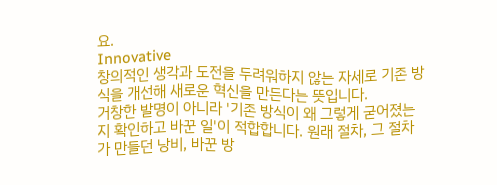요.
Innovative
창의적인 생각과 도전을 두려워하지 않는 자세로 기존 방식을 개선해 새로운 혁신을 만든다는 뜻입니다.
거창한 발명이 아니라 '기존 방식이 왜 그렇게 굳어졌는지 확인하고 바꾼 일'이 적합합니다. 원래 절차, 그 절차가 만들던 낭비, 바꾼 방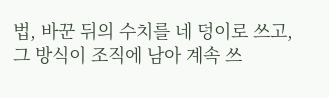법, 바꾼 뒤의 수치를 네 덩이로 쓰고, 그 방식이 조직에 남아 계속 쓰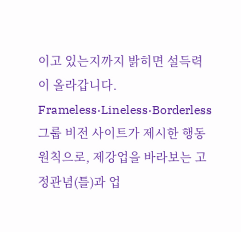이고 있는지까지 밝히면 설득력이 올라갑니다.
Frameless·Lineless·Borderless
그룹 비전 사이트가 제시한 행동 원칙으로, 제강업을 바라보는 고정관념(틀)과 업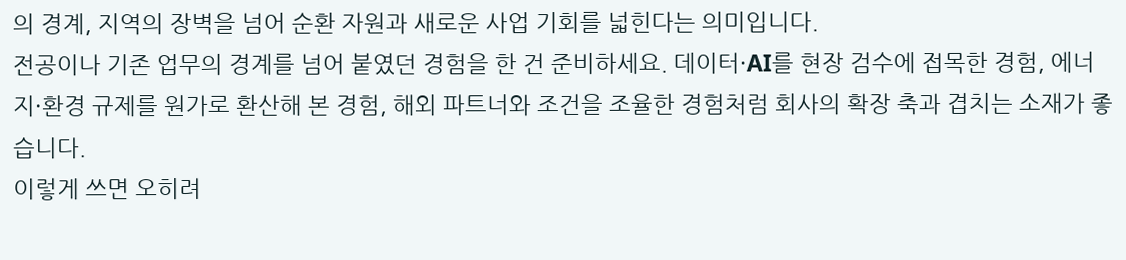의 경계, 지역의 장벽을 넘어 순환 자원과 새로운 사업 기회를 넓힌다는 의미입니다.
전공이나 기존 업무의 경계를 넘어 붙였던 경험을 한 건 준비하세요. 데이터·AI를 현장 검수에 접목한 경험, 에너지·환경 규제를 원가로 환산해 본 경험, 해외 파트너와 조건을 조율한 경험처럼 회사의 확장 축과 겹치는 소재가 좋습니다.
이렇게 쓰면 오히려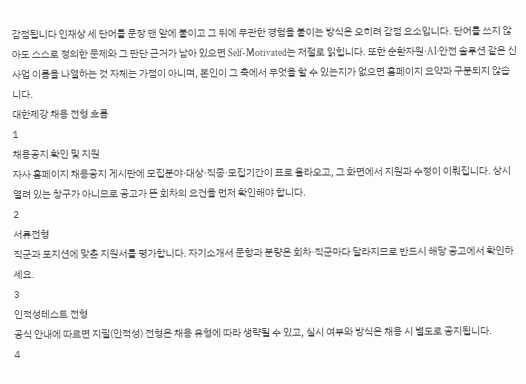감점됩니다 인재상 세 단어를 문장 맨 앞에 붙이고 그 뒤에 무관한 경험을 붙이는 방식은 오히려 감점 요소입니다. 단어를 쓰지 않아도 스스로 정의한 문제와 그 판단 근거가 남아 있으면 Self-Motivated는 저절로 읽힙니다. 또한 순환자원·AI·안전 솔루션 같은 신사업 이름을 나열하는 것 자체는 가점이 아니며, 본인이 그 축에서 무엇을 할 수 있는지가 없으면 홈페이지 요약과 구분되지 않습니다.
대한제강 채용 전형 흐름
1
채용공지 확인 및 지원
자사 홈페이지 채용공지 게시판에 모집분야·대상·직종·모집기간이 표로 올라오고, 그 화면에서 지원과 수정이 이뤄집니다. 상시 열려 있는 창구가 아니므로 공고가 뜬 회차의 요건을 먼저 확인해야 합니다.
2
서류전형
직군과 포지션에 맞춘 지원서를 평가합니다. 자기소개서 문항과 분량은 회차·직군마다 달라지므로 반드시 해당 공고에서 확인하세요.
3
인적성테스트 전형
공식 안내에 따르면 지필(인적성) 전형은 채용 유형에 따라 생략될 수 있고, 실시 여부와 방식은 채용 시 별도로 공지됩니다.
4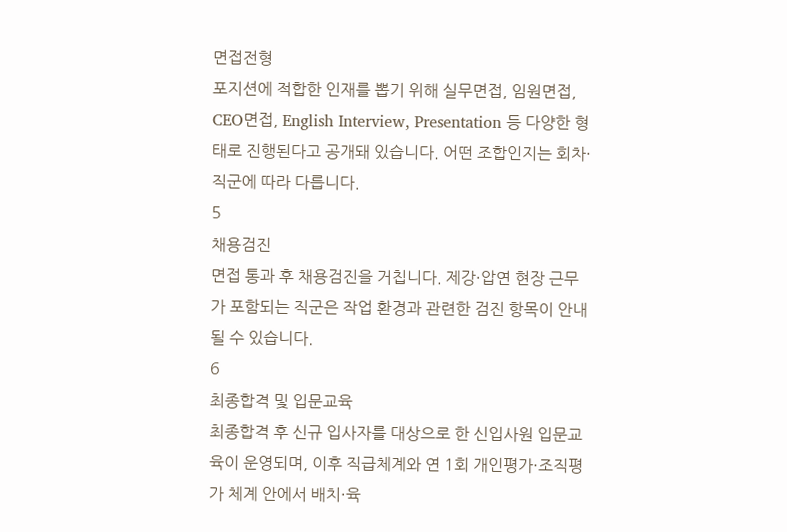면접전형
포지션에 적합한 인재를 뽑기 위해 실무면접, 임원면접, CEO면접, English Interview, Presentation 등 다양한 형태로 진행된다고 공개돼 있습니다. 어떤 조합인지는 회차·직군에 따라 다릅니다.
5
채용검진
면접 통과 후 채용검진을 거칩니다. 제강·압연 현장 근무가 포함되는 직군은 작업 환경과 관련한 검진 항목이 안내될 수 있습니다.
6
최종합격 및 입문교육
최종합격 후 신규 입사자를 대상으로 한 신입사원 입문교육이 운영되며, 이후 직급체계와 연 1회 개인평가·조직평가 체계 안에서 배치·육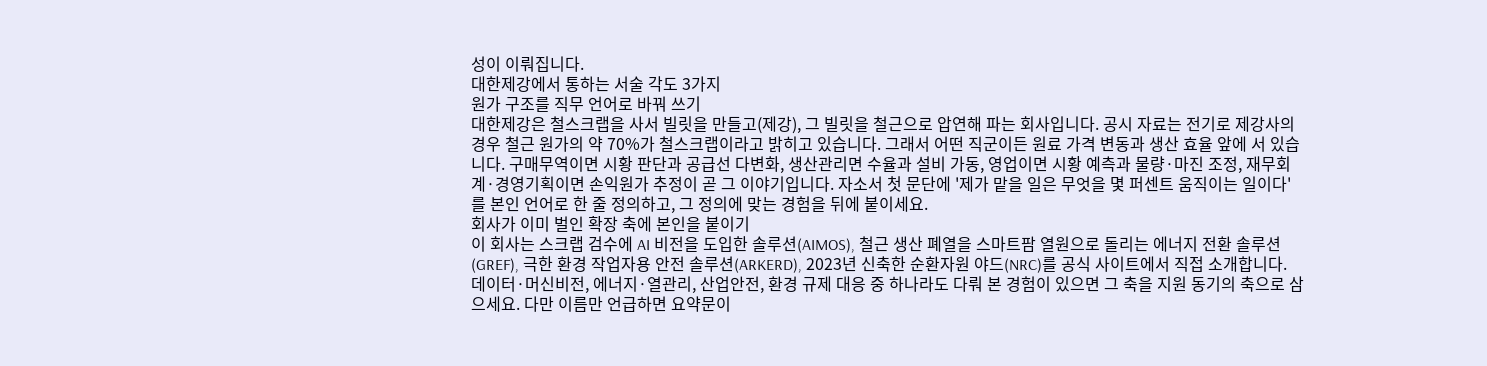성이 이뤄집니다.
대한제강에서 통하는 서술 각도 3가지
원가 구조를 직무 언어로 바꿔 쓰기
대한제강은 철스크랩을 사서 빌릿을 만들고(제강), 그 빌릿을 철근으로 압연해 파는 회사입니다. 공시 자료는 전기로 제강사의 경우 철근 원가의 약 70%가 철스크랩이라고 밝히고 있습니다. 그래서 어떤 직군이든 원료 가격 변동과 생산 효율 앞에 서 있습니다. 구매무역이면 시황 판단과 공급선 다변화, 생산관리면 수율과 설비 가동, 영업이면 시황 예측과 물량·마진 조정, 재무회계·경영기획이면 손익원가 추정이 곧 그 이야기입니다. 자소서 첫 문단에 '제가 맡을 일은 무엇을 몇 퍼센트 움직이는 일이다'를 본인 언어로 한 줄 정의하고, 그 정의에 맞는 경험을 뒤에 붙이세요.
회사가 이미 벌인 확장 축에 본인을 붙이기
이 회사는 스크랩 검수에 AI 비전을 도입한 솔루션(AIMOS), 철근 생산 폐열을 스마트팜 열원으로 돌리는 에너지 전환 솔루션(GREF), 극한 환경 작업자용 안전 솔루션(ARKERD), 2023년 신축한 순환자원 야드(NRC)를 공식 사이트에서 직접 소개합니다. 데이터·머신비전, 에너지·열관리, 산업안전, 환경 규제 대응 중 하나라도 다뤄 본 경험이 있으면 그 축을 지원 동기의 축으로 삼으세요. 다만 이름만 언급하면 요약문이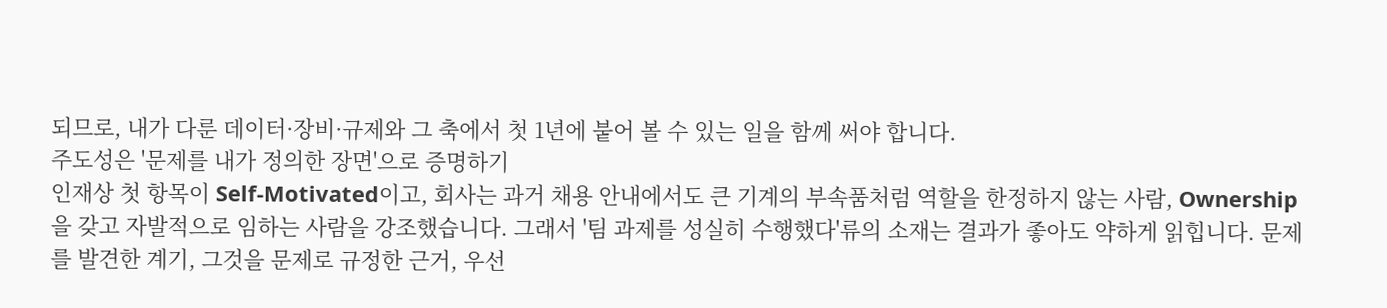되므로, 내가 다룬 데이터·장비·규제와 그 축에서 첫 1년에 붙어 볼 수 있는 일을 함께 써야 합니다.
주도성은 '문제를 내가 정의한 장면'으로 증명하기
인재상 첫 항목이 Self-Motivated이고, 회사는 과거 채용 안내에서도 큰 기계의 부속품처럼 역할을 한정하지 않는 사람, Ownership을 갖고 자발적으로 임하는 사람을 강조했습니다. 그래서 '팀 과제를 성실히 수행했다'류의 소재는 결과가 좋아도 약하게 읽힙니다. 문제를 발견한 계기, 그것을 문제로 규정한 근거, 우선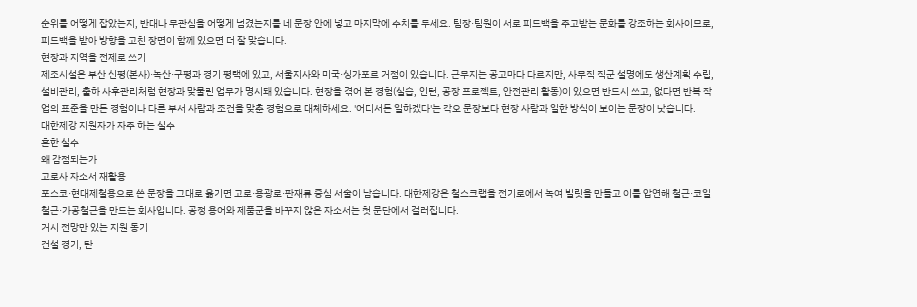순위를 어떻게 잡았는지, 반대나 무관심을 어떻게 넘겼는지를 네 문장 안에 넣고 마지막에 수치를 두세요. 팀장·팀원이 서로 피드백을 주고받는 문화를 강조하는 회사이므로, 피드백을 받아 방향을 고친 장면이 함께 있으면 더 잘 맞습니다.
현장과 지역을 전제로 쓰기
제조시설은 부산 신평(본사)·녹산·구평과 경기 평택에 있고, 서울지사와 미국·싱가포르 거점이 있습니다. 근무지는 공고마다 다르지만, 사무직 직군 설명에도 생산계획 수립, 설비관리, 출하 사후관리처럼 현장과 맞물린 업무가 명시돼 있습니다. 현장을 겪어 본 경험(실습, 인턴, 공장 프로젝트, 안전관리 활동)이 있으면 반드시 쓰고, 없다면 반복 작업의 표준을 만든 경험이나 다른 부서 사람과 조건을 맞춘 경험으로 대체하세요. '어디서든 일하겠다'는 각오 문장보다 현장 사람과 일한 방식이 보이는 문장이 낫습니다.
대한제강 지원자가 자주 하는 실수
흔한 실수
왜 감점되는가
고로사 자소서 재활용
포스코·현대제철용으로 쓴 문장을 그대로 옮기면 고로·용광로·판재류 중심 서술이 남습니다. 대한제강은 철스크랩을 전기로에서 녹여 빌릿을 만들고 이를 압연해 철근·코일철근·가공철근을 만드는 회사입니다. 공정 용어와 제품군을 바꾸지 않은 자소서는 첫 문단에서 걸러집니다.
거시 전망만 있는 지원 동기
건설 경기, 탄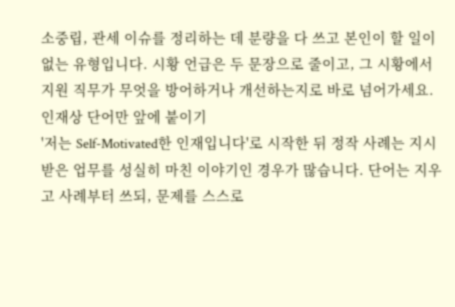소중립, 관세 이슈를 정리하는 데 분량을 다 쓰고 본인이 할 일이 없는 유형입니다. 시황 언급은 두 문장으로 줄이고, 그 시황에서 지원 직무가 무엇을 방어하거나 개선하는지로 바로 넘어가세요.
인재상 단어만 앞에 붙이기
'저는 Self-Motivated한 인재입니다'로 시작한 뒤 정작 사례는 지시받은 업무를 성실히 마친 이야기인 경우가 많습니다. 단어는 지우고 사례부터 쓰되, 문제를 스스로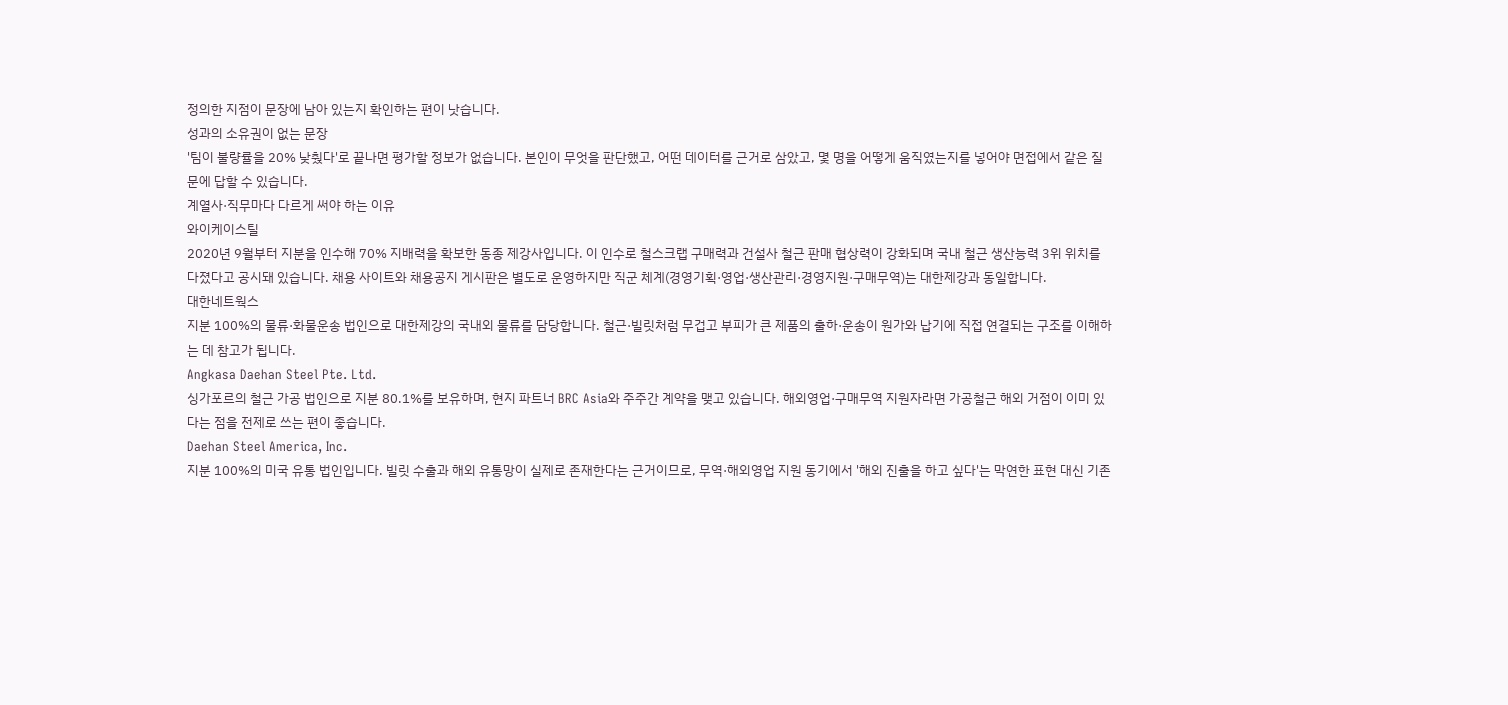정의한 지점이 문장에 남아 있는지 확인하는 편이 낫습니다.
성과의 소유권이 없는 문장
'팀이 불량률을 20% 낮췄다'로 끝나면 평가할 정보가 없습니다. 본인이 무엇을 판단했고, 어떤 데이터를 근거로 삼았고, 몇 명을 어떻게 움직였는지를 넣어야 면접에서 같은 질문에 답할 수 있습니다.
계열사·직무마다 다르게 써야 하는 이유
와이케이스틸
2020년 9월부터 지분을 인수해 70% 지배력을 확보한 동종 제강사입니다. 이 인수로 철스크랩 구매력과 건설사 철근 판매 협상력이 강화되며 국내 철근 생산능력 3위 위치를 다졌다고 공시돼 있습니다. 채용 사이트와 채용공지 게시판은 별도로 운영하지만 직군 체계(경영기획·영업·생산관리·경영지원·구매무역)는 대한제강과 동일합니다.
대한네트웍스
지분 100%의 물류·화물운송 법인으로 대한제강의 국내외 물류를 담당합니다. 철근·빌릿처럼 무겁고 부피가 큰 제품의 출하·운송이 원가와 납기에 직접 연결되는 구조를 이해하는 데 참고가 됩니다.
Angkasa Daehan Steel Pte. Ltd.
싱가포르의 철근 가공 법인으로 지분 80.1%를 보유하며, 현지 파트너 BRC Asia와 주주간 계약을 맺고 있습니다. 해외영업·구매무역 지원자라면 가공철근 해외 거점이 이미 있다는 점을 전제로 쓰는 편이 좋습니다.
Daehan Steel America, Inc.
지분 100%의 미국 유통 법인입니다. 빌릿 수출과 해외 유통망이 실제로 존재한다는 근거이므로, 무역·해외영업 지원 동기에서 '해외 진출을 하고 싶다'는 막연한 표현 대신 기존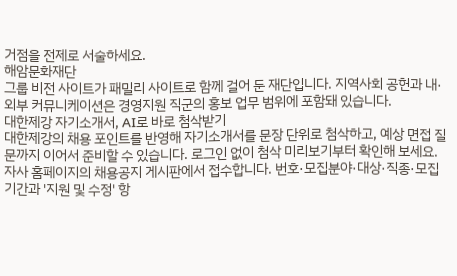거점을 전제로 서술하세요.
해암문화재단
그룹 비전 사이트가 패밀리 사이트로 함께 걸어 둔 재단입니다. 지역사회 공헌과 내·외부 커뮤니케이션은 경영지원 직군의 홍보 업무 범위에 포함돼 있습니다.
대한제강 자기소개서, AI로 바로 첨삭받기
대한제강의 채용 포인트를 반영해 자기소개서를 문장 단위로 첨삭하고, 예상 면접 질문까지 이어서 준비할 수 있습니다. 로그인 없이 첨삭 미리보기부터 확인해 보세요.
자사 홈페이지의 채용공지 게시판에서 접수합니다. 번호·모집분야·대상·직종·모집기간과 '지원 및 수정' 항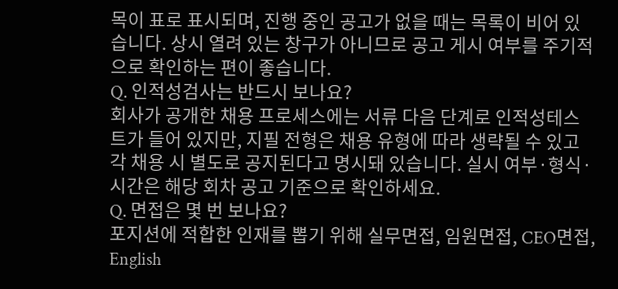목이 표로 표시되며, 진행 중인 공고가 없을 때는 목록이 비어 있습니다. 상시 열려 있는 창구가 아니므로 공고 게시 여부를 주기적으로 확인하는 편이 좋습니다.
Q. 인적성검사는 반드시 보나요?
회사가 공개한 채용 프로세스에는 서류 다음 단계로 인적성테스트가 들어 있지만, 지필 전형은 채용 유형에 따라 생략될 수 있고 각 채용 시 별도로 공지된다고 명시돼 있습니다. 실시 여부·형식·시간은 해당 회차 공고 기준으로 확인하세요.
Q. 면접은 몇 번 보나요?
포지션에 적합한 인재를 뽑기 위해 실무면접, 임원면접, CEO면접, English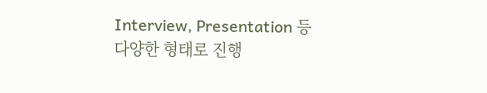Interview, Presentation 등 다양한 형태로 진행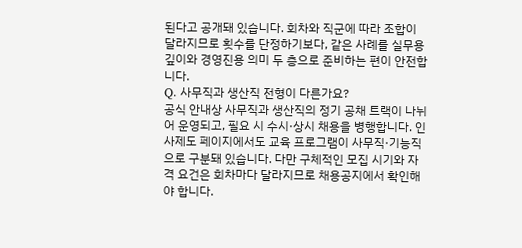된다고 공개돼 있습니다. 회차와 직군에 따라 조합이 달라지므로 횟수를 단정하기보다, 같은 사례를 실무용 깊이와 경영진용 의미 두 층으로 준비하는 편이 안전합니다.
Q. 사무직과 생산직 전형이 다른가요?
공식 안내상 사무직과 생산직의 정기 공채 트랙이 나뉘어 운영되고, 필요 시 수시·상시 채용을 병행합니다. 인사제도 페이지에서도 교육 프로그램이 사무직·기능직으로 구분돼 있습니다. 다만 구체적인 모집 시기와 자격 요건은 회차마다 달라지므로 채용공지에서 확인해야 합니다.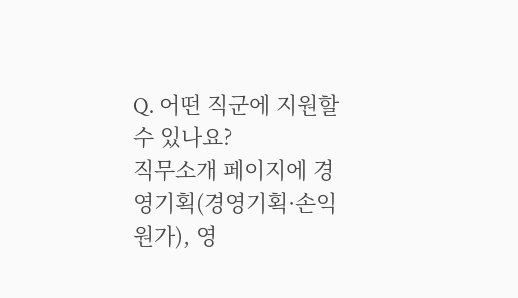Q. 어떤 직군에 지원할 수 있나요?
직무소개 페이지에 경영기획(경영기획·손익원가), 영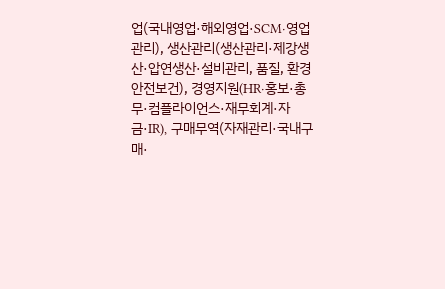업(국내영업·해외영업·SCM·영업관리), 생산관리(생산관리·제강생산·압연생산·설비관리, 품질, 환경안전보건), 경영지원(HR·홍보·총무·컴플라이언스·재무회계·자금·IR), 구매무역(자재관리·국내구매·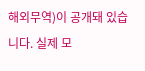해외무역)이 공개돼 있습니다. 실제 모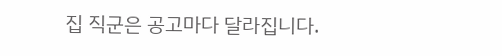집 직군은 공고마다 달라집니다.